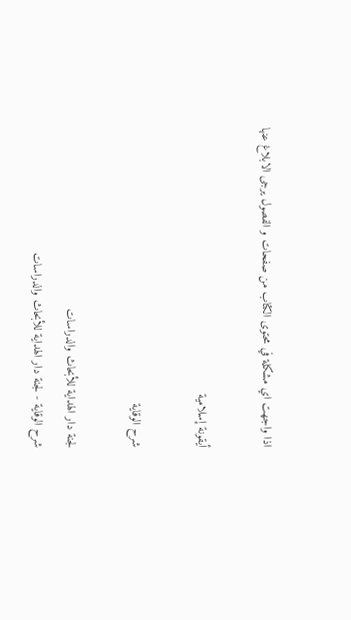اذا واجهت اي مشكلة في محتوى الكتاب من صفحات و الفصول يرجى الابلاغ عنها

أيقونة إسلامية

شرح الوقاية

لجنة دار الهداية للأبحاث والدراسات
شرح الوقاية - لجنة دار الهداية للأبحاث والدراسات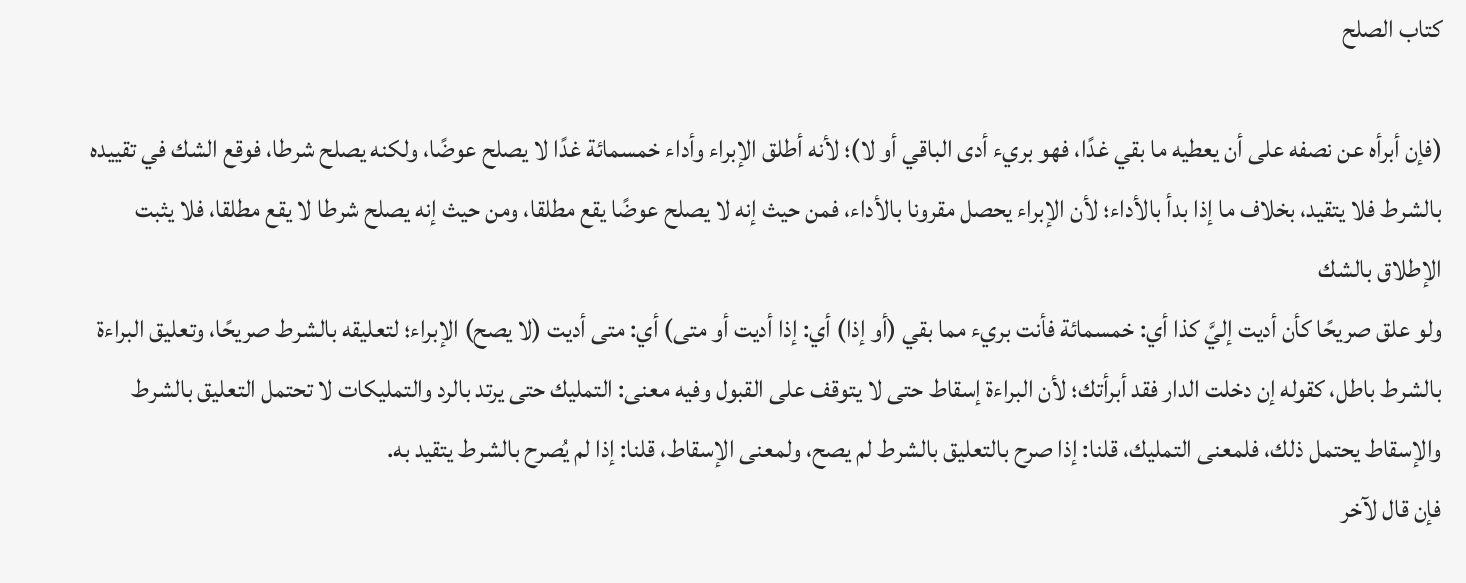كتاب الصلح

(فإن أبرأه عن نصفه على أن يعطيه ما بقي غدًا، فهو بريء أدى الباقي أو لا)؛ لأنه أطلق الإبراء وأداء خمسمائة غدًا لا يصلح عوضًا، ولكنه يصلح شرطا، فوقع الشك في تقييده بالشرط فلا يتقيد، بخلاف ما إذا بدأ بالأداء؛ لأن الإبراء يحصل مقرونا بالأداء، فمن حيث إنه لا يصلح عوضًا يقع مطلقا، ومن حيث إنه يصلح شرطا لا يقع مطلقا، فلا يثبت الإطلاق بالشك
ولو علق صريحًا كأن أديت إليَّ كذا أي: خمسمائة فأنت بريء مما بقي (أو إذا) أي: إذا أديت أو متى) أي: متى أديت (لا يصح) الإبراء؛ لتعليقه بالشرط صريحًا، وتعليق البراءة بالشرط باطل، كقوله إن دخلت الدار فقد أبرأتك؛ لأن البراءة إسقاط حتى لا يتوقف على القبول وفيه معنى: التمليك حتى يرتد بالرد والتمليكات لا تحتمل التعليق بالشرط والإسقاط يحتمل ذلك، فلمعنى التمليك، قلنا: إذا صرح بالتعليق بالشرط لم يصح، ولمعنى الإسقاط، قلنا: إذا لم يُصرح بالشرط يتقيد به.
فإن قال لآخر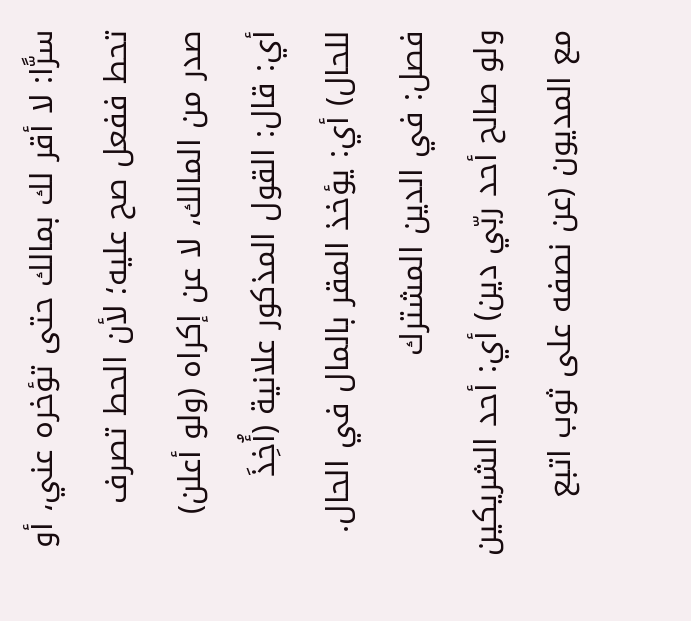سرًّا: لا أقر لك بمالك حتى تؤخره عني، أو تحط ففعل صح عليه؛ لأن الحط تصرف صدر من المالك، لا عن إكراه (ولو أعلن) أي: قال: القول المذكور علانية (أُخِذَ للحال) أي: يؤخذ المقر بالمال في الحال.
فصل: في الدين المشترك
ولو صالح أحد ربّي دين) أي: أحد الشريكين مع المديون (عن نصفه على ثوب اتبع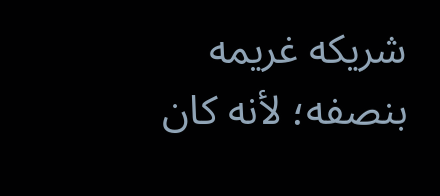شريكه غريمه بنصفه؛ لأنه كان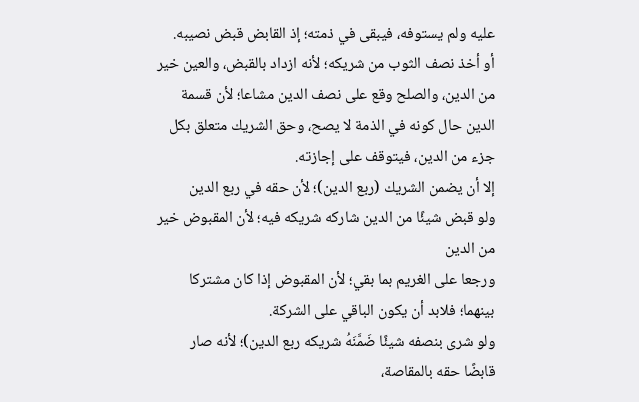عليه ولم يستوفه، فيبقى في ذمته؛ إذ القابض قبض نصيبه.
أو أخذ نصف الثوب من شريكه؛ لأنه ازداد بالقبض، والعين خير من الدين، والصلح وقع على نصف الدين مشاعا؛ لأن قسمة الدين حال كونه في الذمة لا يصح، وحق الشريك متعلق بكل جزء من الدين، فيتوقف على إجازته.
إلا أن يضمن الشريك (ربع الدين)؛ لأن حقه في ربع الدين
ولو قبض شيئًا من الدين شاركه شريكه فيه؛ لأن المقبوض خير من الدين
ورجعا على الغريم بما بقي؛ لأن المقبوض إذا كان مشتركا بينهما؛ فلابد أن يكون الباقي على الشركة.
ولو شرى بنصفه شيئًا ضَمَّنَهُ شريكه ربع الدين)؛ لأنه صار قابضًا حقه بالمقاصة،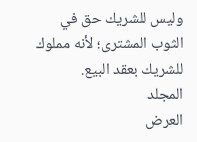وليس للشريك حق في الثوب المشترى؛ لأنه مملوك للشريك بعقد البيع.
المجلد
العرض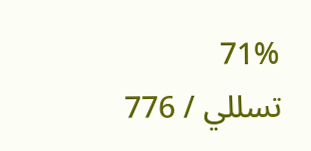71%
تسللي / 776